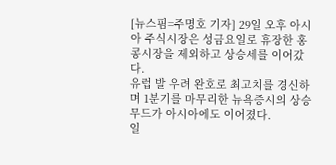[뉴스핌=주명호 기자] 29일 오후 아시아 주식시장은 성금요일로 휴장한 홍콩시장을 제외하고 상승세를 이어갔다.
유럽 발 우려 완호로 최고치를 경신하며 1분기를 마무리한 뉴욕증시의 상승무드가 아시아에도 이어졌다.
일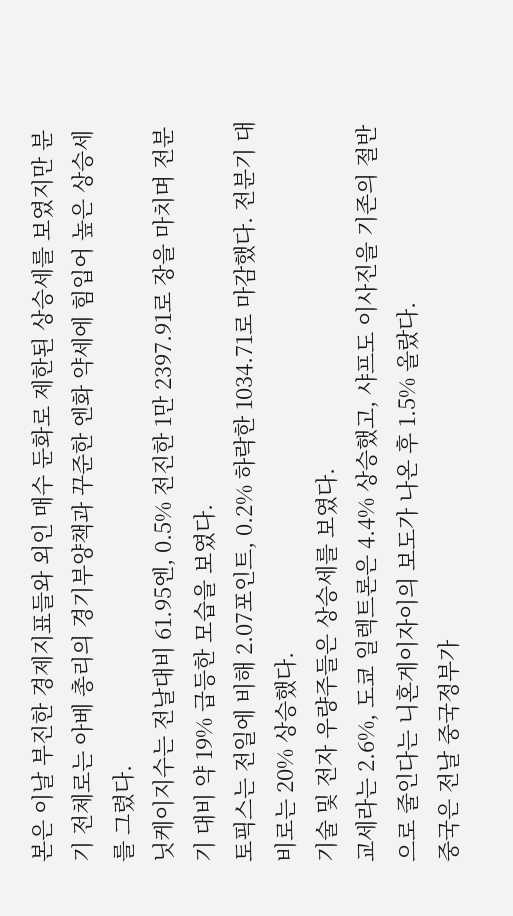본은 이날 부진한 경제지표들와 외인 매수 둔화로 제한된 상승세를 보였지만 분기 전체로는 아베 총리의 경기부양책과 꾸준한 엔화 약세에 힘입어 높은 상승세를 그렸다.
닛케이지수는 전날대비 61.95엔, 0.5% 전진한 1만 2397.91로 장을 마치며 전분기 대비 약 19% 급등한 모습을 보였다.
토픽스는 전일에 비해 2.07포인트, 0.2% 하락한 1034.71로 마감했다. 전분기 대비로는 20% 상승했다.
기술 및 전자 우량주들은 상승세를 보였다.
교세라는 2.6%, 도쿄 일렉트론은 4.4% 상승했고, 샤프도 이사진을 기존의 절반으로 줄인다는 니혼게이자이의 보도가 나온 후 1.5% 올랐다.
중국은 전날 중국정부가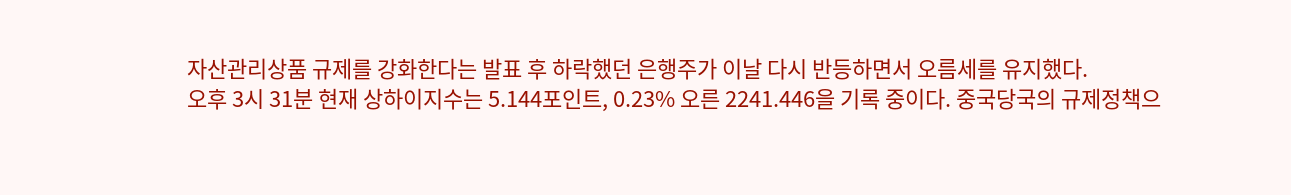자산관리상품 규제를 강화한다는 발표 후 하락했던 은행주가 이날 다시 반등하면서 오름세를 유지했다.
오후 3시 31분 현재 상하이지수는 5.144포인트, 0.23% 오른 2241.446을 기록 중이다. 중국당국의 규제정책으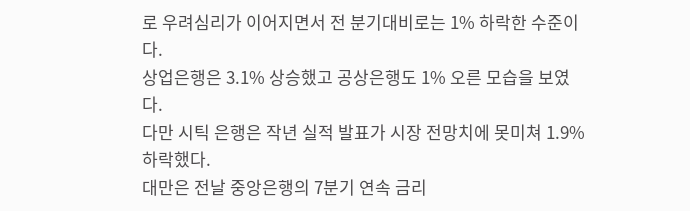로 우려심리가 이어지면서 전 분기대비로는 1% 하락한 수준이다.
상업은행은 3.1% 상승했고 공상은행도 1% 오른 모습을 보였다.
다만 시틱 은행은 작년 실적 발표가 시장 전망치에 못미쳐 1.9% 하락했다.
대만은 전날 중앙은행의 7분기 연속 금리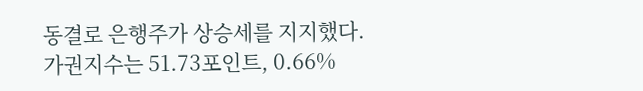동결로 은행주가 상승세를 지지했다.
가권지수는 51.73포인트, 0.66%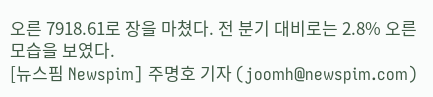오른 7918.61로 장을 마쳤다. 전 분기 대비로는 2.8% 오른 모습을 보였다.
[뉴스핌 Newspim] 주명호 기자 (joomh@newspim.com)